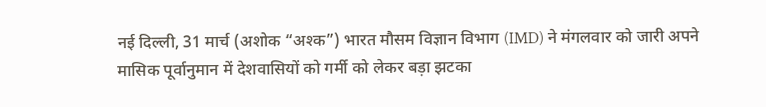नई दिल्ली, 31 मार्च (अशोक “अश्क”) भारत मौसम विज्ञान विभाग (IMD) ने मंगलवार को जारी अपने मासिक पूर्वानुमान में देशवासियों को गर्मी को लेकर बड़ा झटका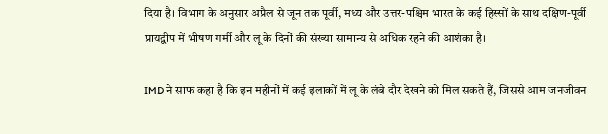दिया है। विभाग के अनुसार अप्रैल से जून तक पूर्वी, मध्य और उत्तर-पश्चिम भारत के कई हिस्सों के साथ दक्षिण-पूर्वी प्रायद्वीप में भीषण गर्मी और लू के दिनों की संख्या सामान्य से अधिक रहने की आशंका है।

IMD ने साफ कहा है कि इन महीनों में कई इलाकों में लू के लंबे दौर देखने को मिल सकते हैं, जिससे आम जनजीवन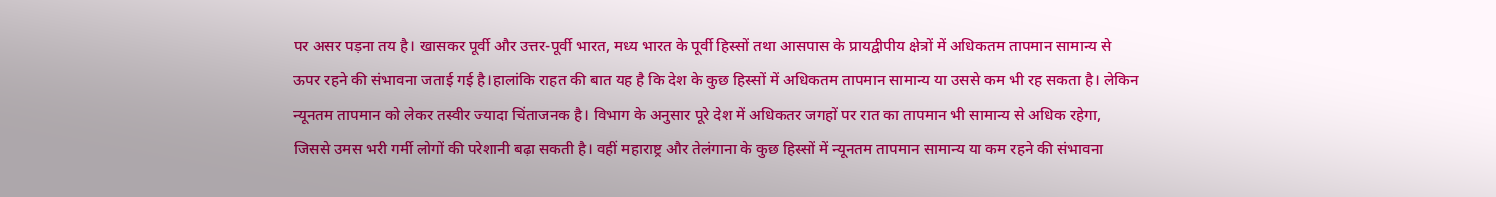पर असर पड़ना तय है। खासकर पूर्वी और उत्तर-पूर्वी भारत, मध्य भारत के पूर्वी हिस्सों तथा आसपास के प्रायद्वीपीय क्षेत्रों में अधिकतम तापमान सामान्य से ऊपर रहने की संभावना जताई गई है।हालांकि राहत की बात यह है कि देश के कुछ हिस्सों में अधिकतम तापमान सामान्य या उससे कम भी रह सकता है। लेकिन न्यूनतम तापमान को लेकर तस्वीर ज्यादा चिंताजनक है। विभाग के अनुसार पूरे देश में अधिकतर जगहों पर रात का तापमान भी सामान्य से अधिक रहेगा, जिससे उमस भरी गर्मी लोगों की परेशानी बढ़ा सकती है। वहीं महाराष्ट्र और तेलंगाना के कुछ हिस्सों में न्यूनतम तापमान सामान्य या कम रहने की संभावना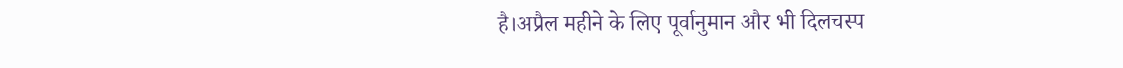है।अप्रैल महीने के लिए पूर्वानुमान और भी दिलचस्प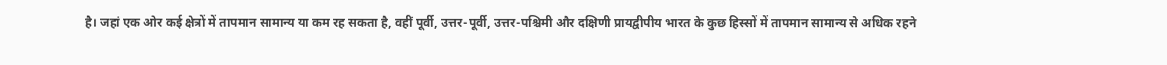है। जहां एक ओर कई क्षेत्रों में तापमान सामान्य या कम रह सकता है, वहीं पूर्वी, उत्तर-पूर्वी, उत्तर-पश्चिमी और दक्षिणी प्रायद्वीपीय भारत के कुछ हिस्सों में तापमान सामान्य से अधिक रहने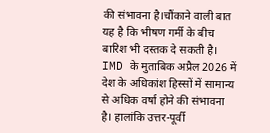की संभावना है।चौंकाने वाली बात यह है कि भीषण गर्मी के बीच बारिश भी दस्तक दे सकती है। IMD के मुताबिक अप्रैल 2026 में देश के अधिकांश हिस्सों में सामान्य से अधिक वर्षा होने की संभावना है। हालांकि उत्तर-पूर्वी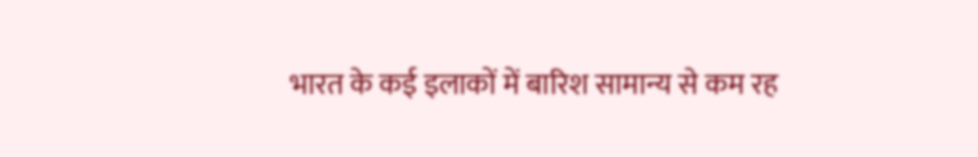भारत के कई इलाकों में बारिश सामान्य से कम रह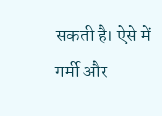सकती है। ऐसे में गर्मी और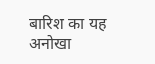बारिश का यह अनोखा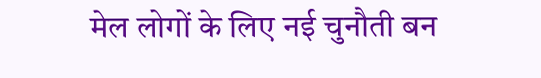मेल लोगों के लिए नई चुनौती बन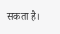सकता है।